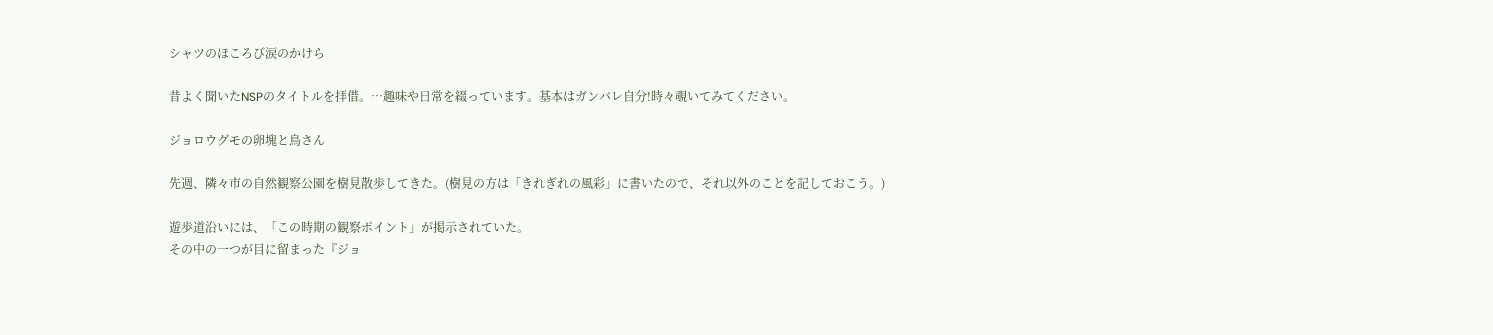シャツのほころび涙のかけら

昔よく聞いたNSPのタイトルを拝借。…趣味や日常を綴っています。基本はガンバレ自分!時々覗いてみてください。

ジョロウグモの卵塊と鳥さん

先週、隣々市の自然観察公園を樹見散歩してきた。(樹見の方は「きれぎれの風彩」に書いたので、それ以外のことを記しておこう。)

遊歩道沿いには、「この時期の観察ポイント」が掲示されていた。
その中の一つが目に留まった『ジョ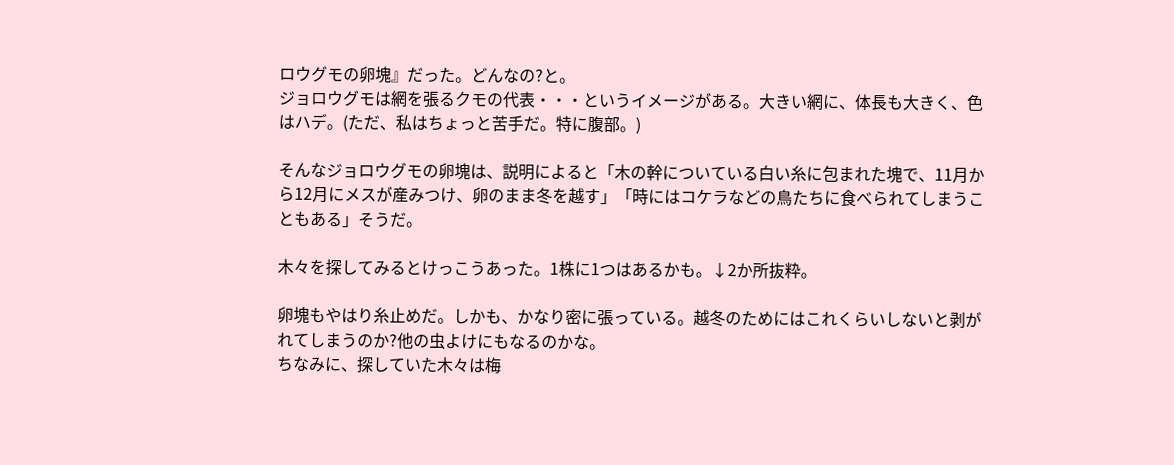ロウグモの卵塊』だった。どんなの?と。
ジョロウグモは網を張るクモの代表・・・というイメージがある。大きい網に、体長も大きく、色はハデ。(ただ、私はちょっと苦手だ。特に腹部。)

そんなジョロウグモの卵塊は、説明によると「木の幹についている白い糸に包まれた塊で、11月から12月にメスが産みつけ、卵のまま冬を越す」「時にはコケラなどの鳥たちに食べられてしまうこともある」そうだ。

木々を探してみるとけっこうあった。1株に1つはあるかも。↓2か所抜粋。

卵塊もやはり糸止めだ。しかも、かなり密に張っている。越冬のためにはこれくらいしないと剥がれてしまうのか?他の虫よけにもなるのかな。
ちなみに、探していた木々は梅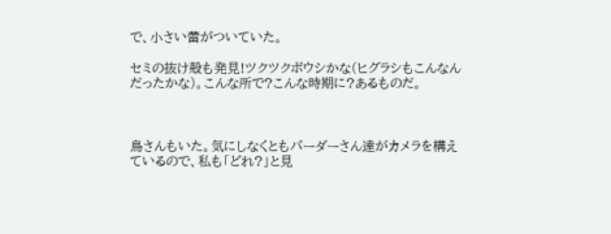で、小さい蕾がついていた。

セミの抜け殻も発見!ツクツクボウシかな(ヒグラシもこんなんだったかな)。こんな所で?こんな時期に?あるものだ。



鳥さんもいた。気にしなくともバーダーさん達がカメラを構えているので、私も「どれ?」と見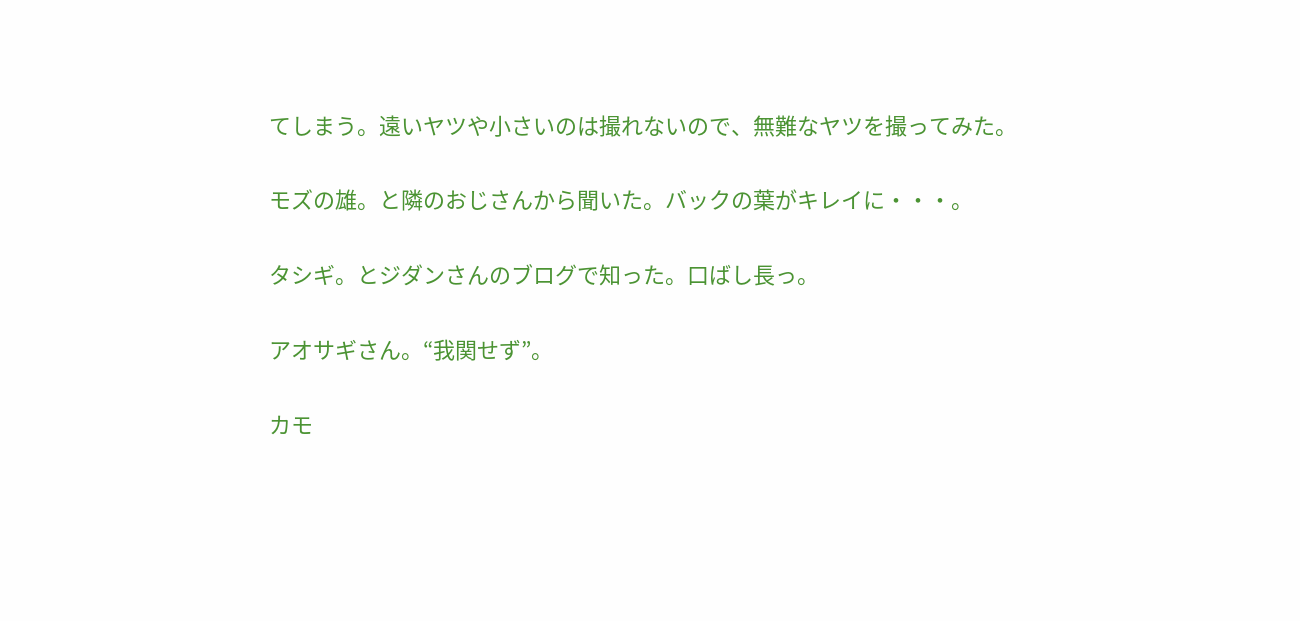てしまう。遠いヤツや小さいのは撮れないので、無難なヤツを撮ってみた。

モズの雄。と隣のおじさんから聞いた。バックの葉がキレイに・・・。

タシギ。とジダンさんのブログで知った。口ばし長っ。

アオサギさん。“我関せず”。

カモ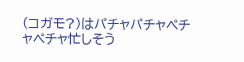(コガモ?)はパチャパチャペチャペチャ忙しそう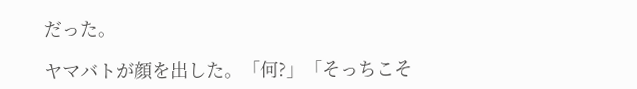だった。

ヤマバトが顔を出した。「何?」「そっちこそ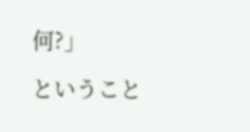何?」

ということ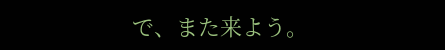で、また来よう。